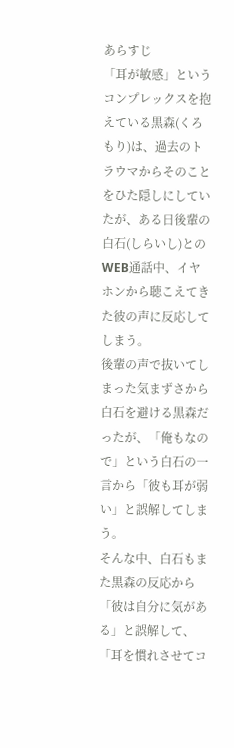あらすじ
「耳が敏感」というコンプレックスを抱えている黒森(くろもり)は、過去のトラウマからそのことをひた隠しにしていたが、ある日後輩の白石(しらいし)とのWEB通話中、イヤホンから聴こえてきた彼の声に反応してしまう。
後輩の声で抜いてしまった気まずさから白石を避ける黒森だったが、「俺もなので」という白石の一言から「彼も耳が弱い」と誤解してしまう。
そんな中、白石もまた黒森の反応から「彼は自分に気がある」と誤解して、「耳を慣れさせてコ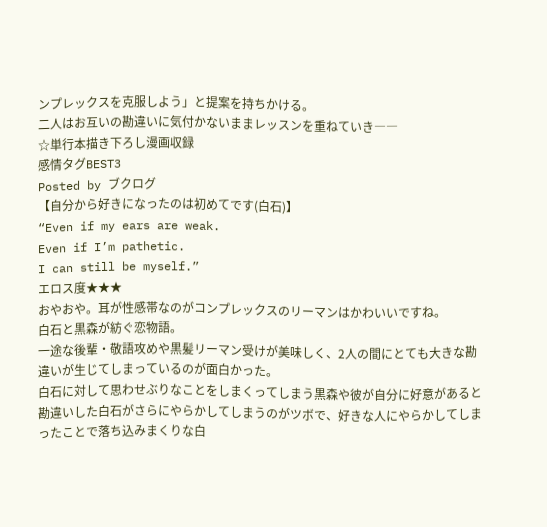ンプレックスを克服しよう」と提案を持ちかける。
二人はお互いの勘違いに気付かないままレッスンを重ねていき――
☆単行本描き下ろし漫画収録
感情タグBEST3
Posted by ブクログ
【自分から好きになったのは初めてです(白石)】
“Even if my ears are weak.
Even if I’m pathetic.
I can still be myself.”
エロス度★★★
おやおや。耳が性感帯なのがコンプレックスのリーマンはかわいいですね。
白石と黒森が紡ぐ恋物語。
一途な後輩・敬語攻めや黒髪リーマン受けが美味しく、2人の間にとても大きな勘違いが生じてしまっているのが面白かった。
白石に対して思わせぶりなことをしまくってしまう黒森や彼が自分に好意があると勘違いした白石がさらにやらかしてしまうのがツボで、好きな人にやらかしてしまったことで落ち込みまくりな白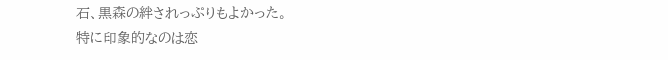石、黒森の絆されっぷりもよかった。
特に印象的なのは恋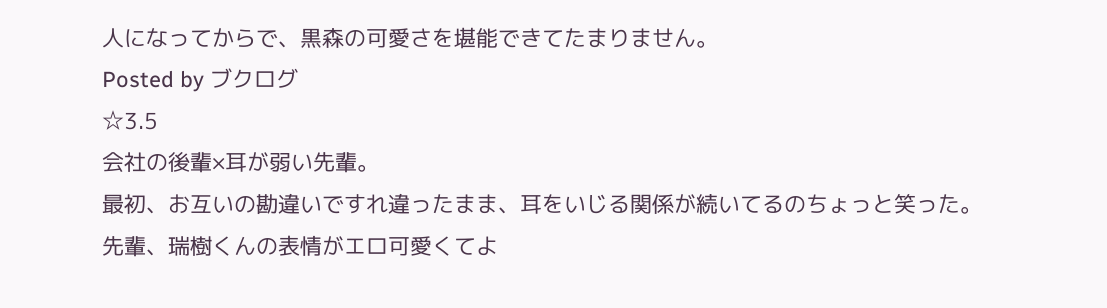人になってからで、黒森の可愛さを堪能できてたまりません。
Posted by ブクログ
☆3.5
会社の後輩×耳が弱い先輩。
最初、お互いの勘違いですれ違ったまま、耳をいじる関係が続いてるのちょっと笑った。
先輩、瑞樹くんの表情がエロ可愛くてよ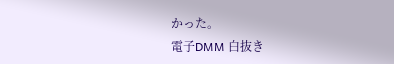かった。
電子DMM 白抜き